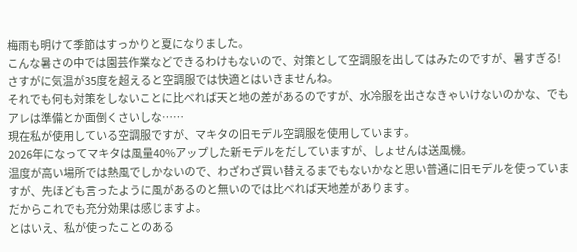梅雨も明けて季節はすっかりと夏になりました。
こんな暑さの中では園芸作業などできるわけもないので、対策として空調服を出してはみたのですが、暑すぎる!
さすがに気温が35度を超えると空調服では快適とはいきませんね。
それでも何も対策をしないことに比べれば天と地の差があるのですが、水冷服を出さなきゃいけないのかな、でもアレは準備とか面倒くさいしな……
現在私が使用している空調服ですが、マキタの旧モデル空調服を使用しています。
2026年になってマキタは風量40%アップした新モデルをだしていますが、しょせんは送風機。
温度が高い場所では熱風でしかないので、わざわざ買い替えるまでもないかなと思い普通に旧モデルを使っていますが、先ほども言ったように風があるのと無いのでは比べれば天地差があります。
だからこれでも充分効果は感じますよ。
とはいえ、私が使ったことのある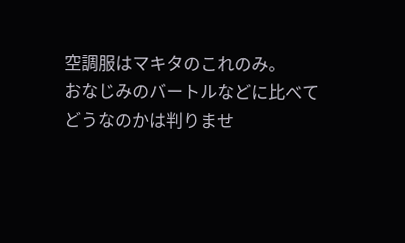空調服はマキタのこれのみ。
おなじみのバートルなどに比べてどうなのかは判りませ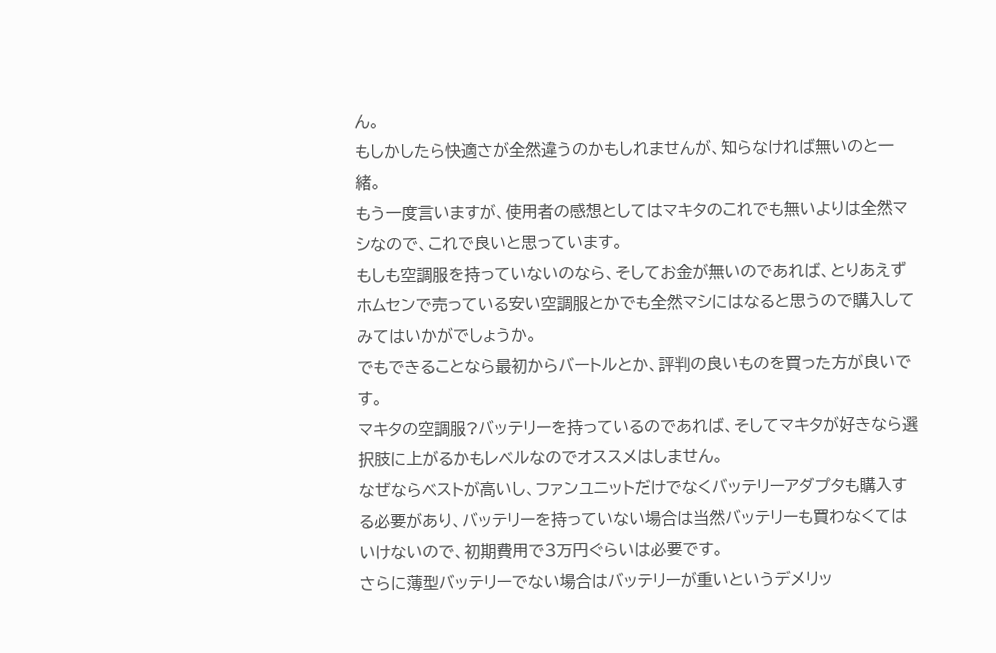ん。
もしかしたら快適さが全然違うのかもしれませんが、知らなければ無いのと一緒。
もう一度言いますが、使用者の感想としてはマキタのこれでも無いよりは全然マシなので、これで良いと思っています。
もしも空調服を持っていないのなら、そしてお金が無いのであれば、とりあえずホムセンで売っている安い空調服とかでも全然マシにはなると思うので購入してみてはいかがでしょうか。
でもできることなら最初からバートルとか、評判の良いものを買った方が良いです。
マキタの空調服?バッテリーを持っているのであれば、そしてマキタが好きなら選択肢に上がるかもレベルなのでオススメはしません。
なぜならベストが高いし、ファンユニットだけでなくバッテリーアダプタも購入する必要があり、バッテリーを持っていない場合は当然バッテリーも買わなくてはいけないので、初期費用で3万円ぐらいは必要です。
さらに薄型バッテリーでない場合はバッテリーが重いというデメリッ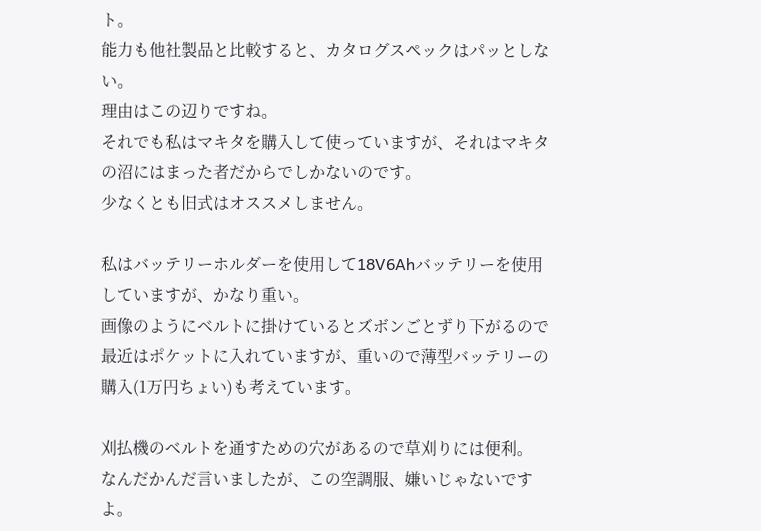ト。
能力も他社製品と比較すると、カタログスペックはパッとしない。
理由はこの辺りですね。
それでも私はマキタを購入して使っていますが、それはマキタの沼にはまった者だからでしかないのです。
少なくとも旧式はオススメしません。

私はバッテリーホルダーを使用して18V6Ahバッテリーを使用していますが、かなり重い。
画像のようにベルトに掛けているとズボンごとずり下がるので最近はポケットに入れていますが、重いので薄型バッテリーの購入(1万円ちょい)も考えています。

刈払機のベルトを通すための穴があるので草刈りには便利。
なんだかんだ言いましたが、この空調服、嫌いじゃないですよ。